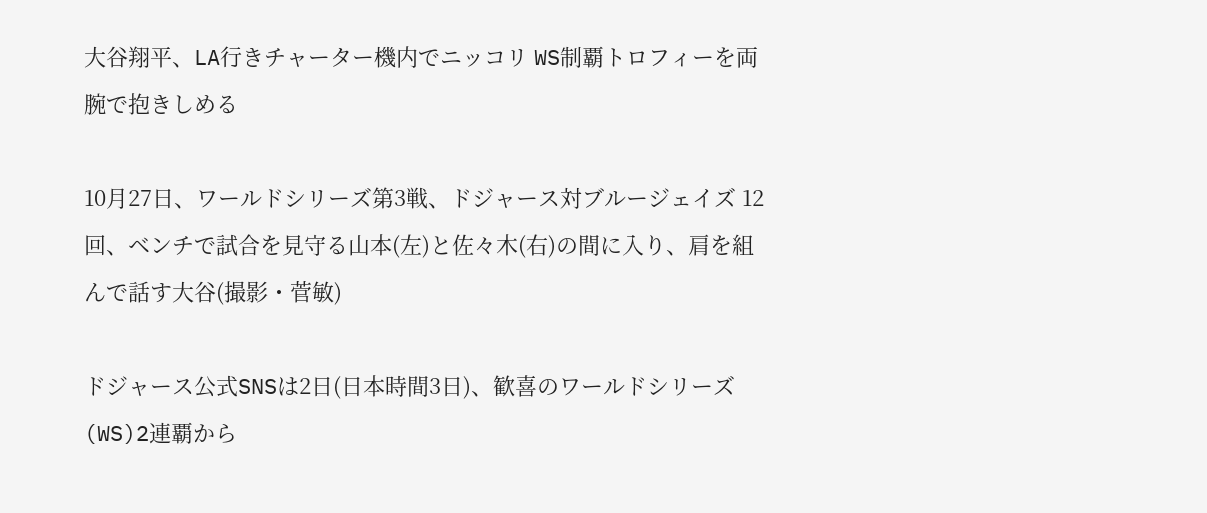大谷翔平、LA行きチャーター機内でニッコリ WS制覇トロフィーを両腕で抱きしめる

10月27日、ワールドシリーズ第3戦、ドジャース対ブルージェイズ 12回、ベンチで試合を見守る山本(左)と佐々木(右)の間に入り、肩を組んで話す大谷(撮影・菅敏)

ドジャース公式SNSは2日(日本時間3日)、歓喜のワールドシリーズ(WS)2連覇から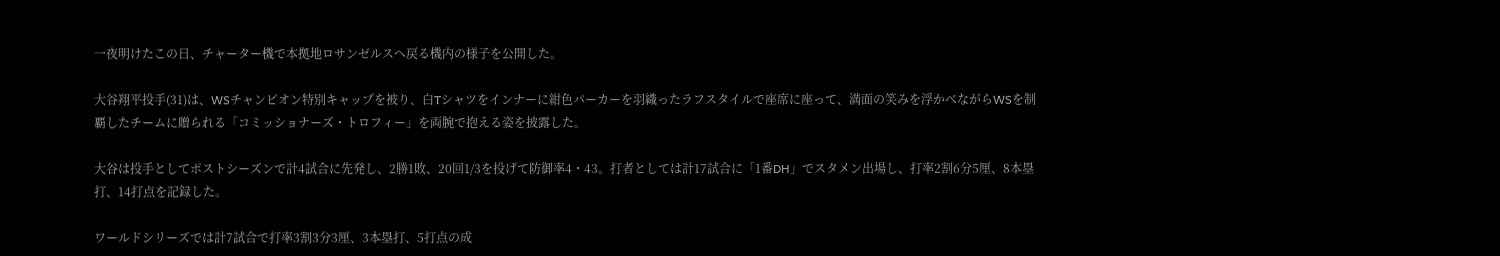一夜明けたこの日、チャーター機で本拠地ロサンゼルスへ戻る機内の様子を公開した。

大谷翔平投手(31)は、WSチャンピオン特別キャップを被り、白Tシャツをインナーに紺色パーカーを羽織ったラフスタイルで座席に座って、満面の笑みを浮かべながらWSを制覇したチームに贈られる「コミッショナーズ・トロフィー」を両腕で抱える姿を披露した。

大谷は投手としてポストシーズンで計4試合に先発し、2勝1敗、20回1/3を投げて防御率4・43。打者としては計17試合に「1番DH」でスタメン出場し、打率2割6分5厘、8本塁打、14打点を記録した。

ワールドシリーズでは計7試合で打率3割3分3厘、3本塁打、5打点の成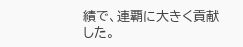績で、連覇に大きく貢献した。